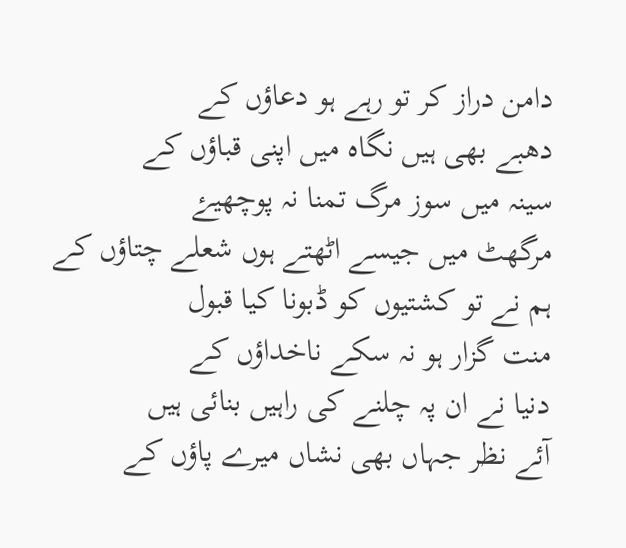دامن دراز کر تو رہے ہو دعاؤں کے
دھبے بھی ہیں نگاہ میں اپنی قباؤں کے
سینہ میں سوز مرگ تمنا نہ پوچھیۓ
مرگھٹ میں جیسے اٹھتے ہوں شعلے چتاؤں کے
ہم نے تو کشتیوں کو ڈبونا کیا قبول
منت گزار ہو نہ سکے ناخداؤں کے
دنیا نے ان پہ چلنے کی راہیں بنائی ہیں
آئے نظر جہاں بھی نشاں میرے پاؤں کے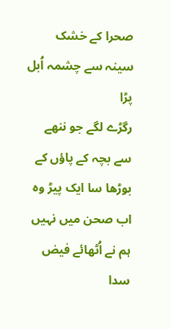صحرا کے خشک سینہ سے چشمہ اُبل پڑا
رگڑے لگے جو ننھے سے بچہ کے پاؤں کے
بوڑھا سا ایک پیڑ وہ اب صحن میں نہیں
ہم نے اُٹھائے فیض سدا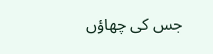جس کی چھاؤں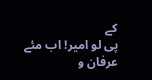کے
پی لو امیر! اب مئے عرفان و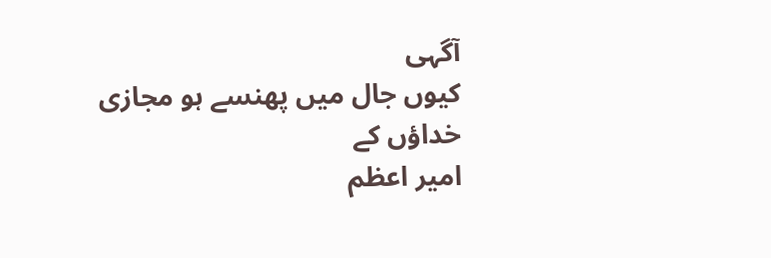آگہی
کیوں جال میں پھنسے ہو مجازی خداؤں کے
امیر اعظم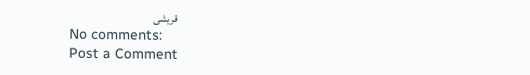قریشی
No comments:
Post a Comment